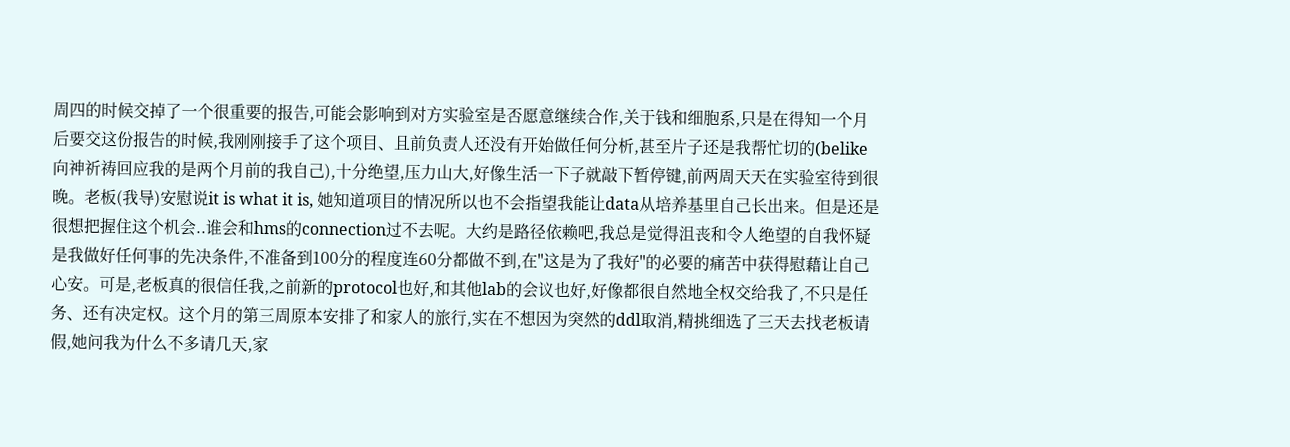周四的时候交掉了一个很重要的报告,可能会影响到对方实验室是否愿意继续合作,关于钱和细胞系,只是在得知一个月后要交这份报告的时候,我刚刚接手了这个项目、且前负责人还没有开始做任何分析,甚至片子还是我帮忙切的(belike向神祈祷回应我的是两个月前的我自己),十分绝望,压力山大,好像生活一下子就敲下暂停键,前两周天天在实验室待到很晚。老板(我导)安慰说it is what it is, 她知道项目的情况所以也不会指望我能让data从培养基里自己长出来。但是还是很想把握住这个机会..谁会和hms的connection过不去呢。大约是路径依赖吧,我总是觉得沮丧和令人绝望的自我怀疑是我做好任何事的先决条件,不准备到100分的程度连60分都做不到,在"这是为了我好"的必要的痛苦中获得慰藉让自己心安。可是,老板真的很信任我,之前新的protocol也好,和其他lab的会议也好,好像都很自然地全权交给我了,不只是任务、还有决定权。这个月的第三周原本安排了和家人的旅行,实在不想因为突然的ddl取消,精挑细选了三天去找老板请假,她问我为什么不多请几天,家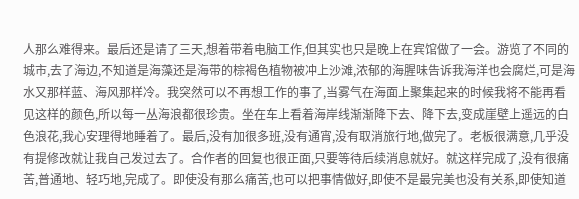人那么难得来。最后还是请了三天,想着带着电脑工作,但其实也只是晚上在宾馆做了一会。游览了不同的城市,去了海边,不知道是海藻还是海带的棕褐色植物被冲上沙滩,浓郁的海腥味告诉我海洋也会腐烂,可是海水又那样蓝、海风那样冷。我突然可以不再想工作的事了,当雾气在海面上聚集起来的时候我将不能再看见这样的颜色,所以每一丛海浪都很珍贵。坐在车上看着海岸线渐渐降下去、降下去,变成崖壁上遥远的白色浪花,我心安理得地睡着了。最后,没有加很多班,没有通宵,没有取消旅行地,做完了。老板很满意,几乎没有提修改就让我自己发过去了。合作者的回复也很正面,只要等待后续消息就好。就这样完成了,没有很痛苦,普通地、轻巧地,完成了。即使没有那么痛苦,也可以把事情做好,即使不是最完美也没有关系,即使知道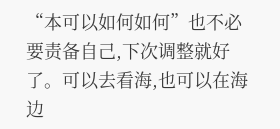“本可以如何如何”也不必要责备自己,下次调整就好了。可以去看海,也可以在海边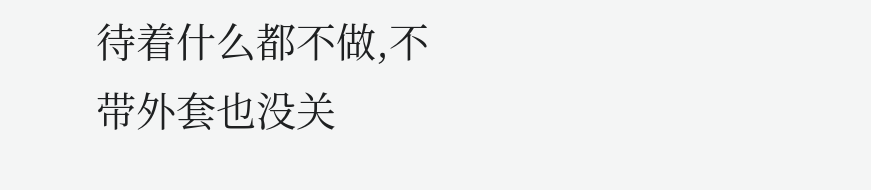待着什么都不做,不带外套也没关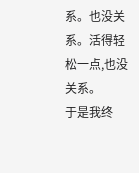系。也没关系。活得轻松一点,也没关系。
于是我终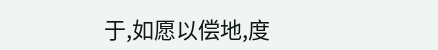于,如愿以偿地,度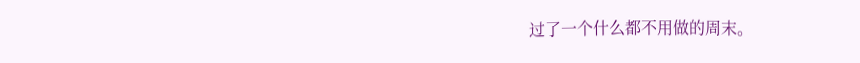过了一个什么都不用做的周末。